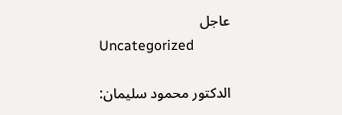عاجل
Uncategorized

الدكتور محمود سليمان: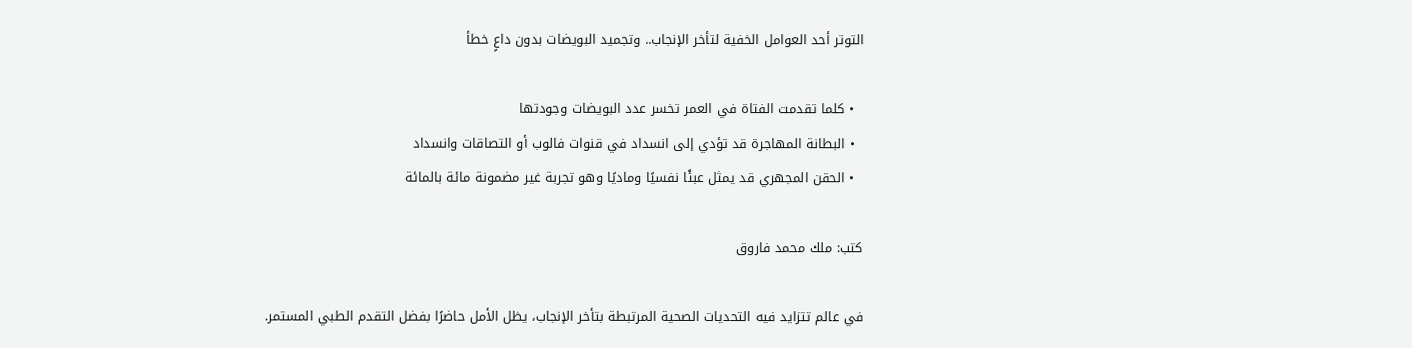التوتر أحد العوامل الخفية لتأخر الإنجاب.. وتجميد البويضات بدون داعٍ خطأ

  • كلما تقدمت الفتاة في العمر تخسر عدد البويضات وجودتها
  • البطانة المهاجرة قد تؤدي إلى انسداد في قنوات فالوب أو التصاقات وانسداد
  • الحقن المجهري قد يمثل عبئًا نفسيًا وماديًا وهو تجربة غير مضمونة مائة بالمائة

كتب: ملك محمد فاروق

في عالم تتزايد فيه التحديات الصحية المرتبطة بتأخر الإنجاب، يظل الأمل حاضرًا بفضل التقدم الطبي المستمر.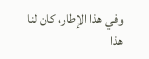وفي هذا الإطار، كان لنا هذا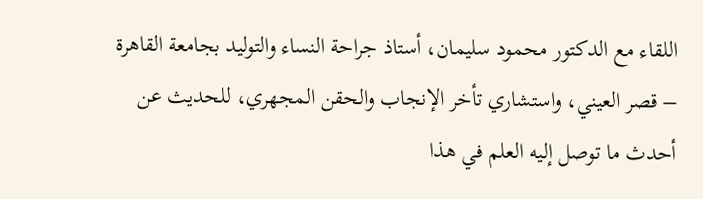اللقاء مع الدكتور محمود سليمان، أستاذ جراحة النساء والتوليد بجامعة القاهرة – قصر العيني، واستشاري تأخر الإنجاب والحقن المجهري، للحديث عن أحدث ما توصل إليه العلم في هذا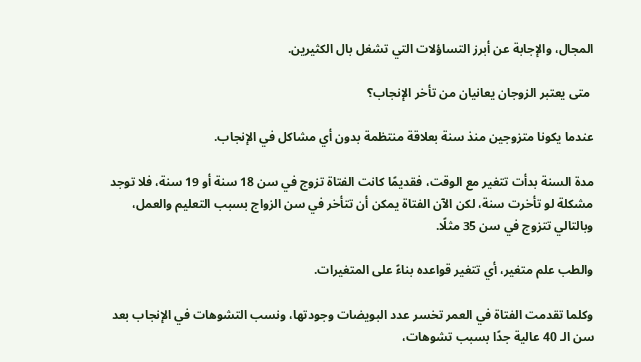المجال، والإجابة عن أبرز التساؤلات التي تشغل بال الكثيرين.

 متى يعتبر الزوجان يعانيان من تأخر الإنجاب؟

عندما يكونا متزوجين منذ سنة بعلاقة منتظمة بدون أي مشاكل في الإنجاب.

مدة السنة بدأت تتغير مع الوقت، فقديمًا كانت الفتاة تزوج في سن 18 سنة أو 19 سنة، فلا توجد مشكلة لو تأخرت سنة، لكن الآن الفتاة يمكن أن تتأخر في سن الزواج بسبب التعليم والعمل، وبالتالي تتزوج في سن 35 مثلًا.

والطب علم متغير، أي تتغير قواعده بناءً على المتغيرات.

وكلما تقدمت الفتاة في العمر تخسر عدد البويضات وجودتها، ونسب التشوهات في الإنجاب بعد سن الـ 40 عالية جدًا بسبب تشوهات،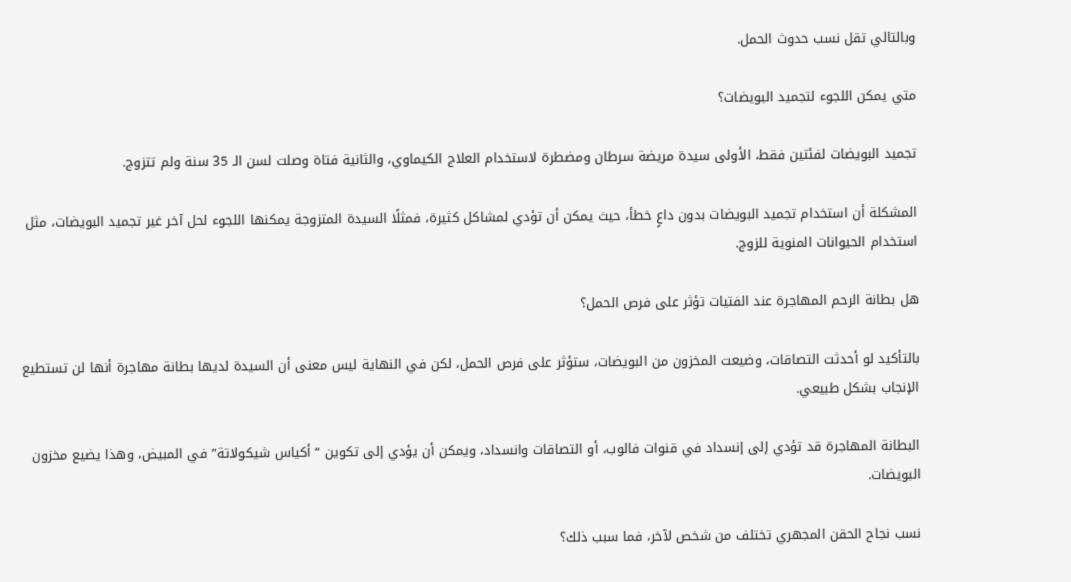وبالتالي تقل نسب حدوث الحمل.

متي يمكن اللجوء لتجميد البويضات؟

تجميد البويضات لفئتين فقط، الأولى سيدة مريضة سرطان ومضطرة لاستخدام العلاج الكيماوي، والثانية فتاة وصلت لسن الـ 35 سنة ولم تتزوج.

المشكلة أن استخدام تجميد البويضات بدون داعٍ خطأ، حيث يمكن أن تؤدي لمشاكل كثيرة، فمثلًا السيدة المتزوجة يمكنها اللجوء لحل آخر غير تجميد البويضات، مثل استخدام الحيوانات المنوية للزوج.

هل بطانة الرحم المهاجرة عند الفتيات تؤثر على فرص الحمل؟

بالتأكيد لو أحدثت التصاقات، وضيعت المخزون من البويضات، ستؤثر على فرص الحمل، لكن في النهاية ليس معنى أن السيدة لديها بطانة مهاجرة أنها لن تستطيع الإنجاب بشكل طبيعي.

البطانة المهاجرة قد تؤدي إلى إنسداد في قنوات فالوب، أو التصاقات وانسداد، ويمكن أن يؤدي إلى تكوين “أكياس شيكولاتة” في المبيض، وهذا يضيع مخزون البويضات.

نسب نجاح الحقن المجهري تختلف من شخص لآخر، فما سبب ذلك؟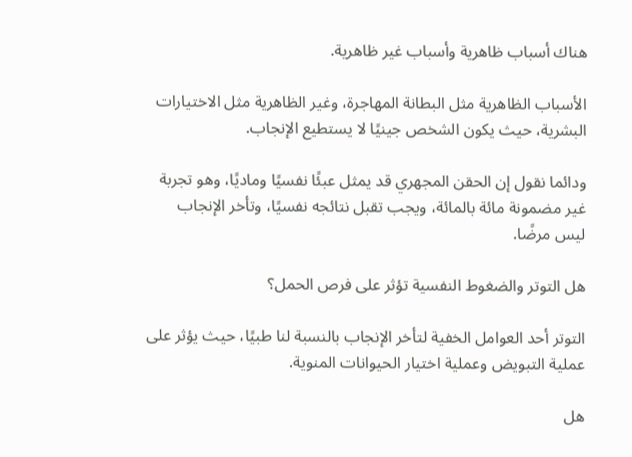هناك أسباب ظاهرية وأسباب غير ظاهرية.

الأسباب الظاهرية مثل البطانة المهاجرة، وغير الظاهرية مثل الاختيارات البشرية، حيث يكون الشخص جينيًا لا يستطيع الإنجاب.

ودائما نقول إن الحقن المجهري قد يمثل عبئًا نفسيًا وماديًا، وهو تجربة غير مضمونة مائة بالمائة، ويجب تقبل نتائجه نفسيًا، وتأخر الإنجاب ليس مرضًا.

هل التوتر والضغوط النفسية تؤثر على فرص الحمل؟

التوتر أحد العوامل الخفية لتأخر الإنجاب بالنسبة لنا طبيًا، حيث يؤثر على عملية التبويض وعملية اختيار الحيوانات المنوية.

هل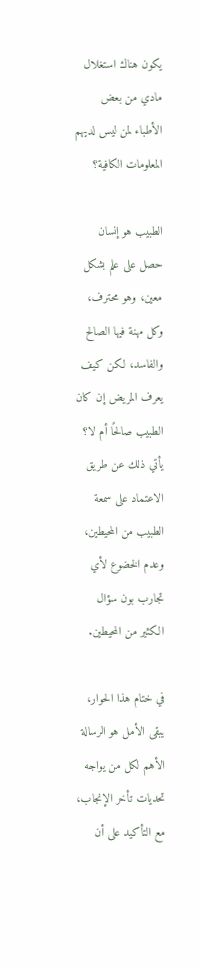يكون هناك استغلال مادي من بعض الأطباء لمن ليس لديهم المعلومات الكافية؟

الطبيب هو إنسان حصل على علم بشكل معين، وهو محترف، وكل مهنة فيها الصالح والفاسد، لكن كيف يعرف المريض إن كان الطبيب صالحًا أم لا؟ يأتي ذلك عن طريق الاعتماد على سمعة الطبيب من المحيطين، وعدم الخضوع لأي تجارب بون سؤال الكثير من المحيطين.

في ختام هذا الحوار، يبقى الأمل هو الرسالة الأهم لكل من يواجه تحديات تأخر الإنجاب، مع التأكيد على أن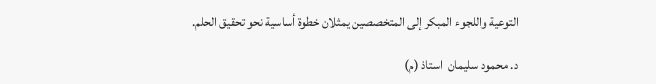التوعية واللجوء المبكر إلى المتخصصين يمثلان خطوة أساسية نحو تحقيق الحلم.

د. محمود سليمان  استاذ (م)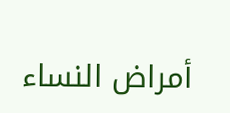أمراض النساء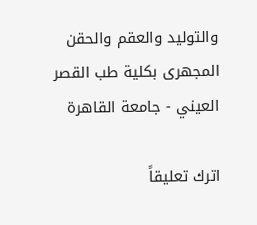والتوليد والعقم والحقن المجهرى بكلية طب القصر العيني - جامعة القاهرة

اترك تعليقاً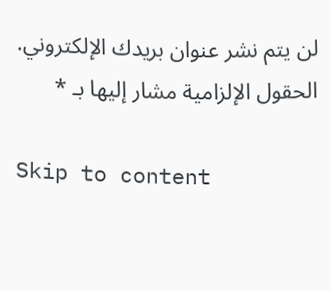لن يتم نشر عنوان بريدك الإلكتروني. الحقول الإلزامية مشار إليها بـ *

Skip to content